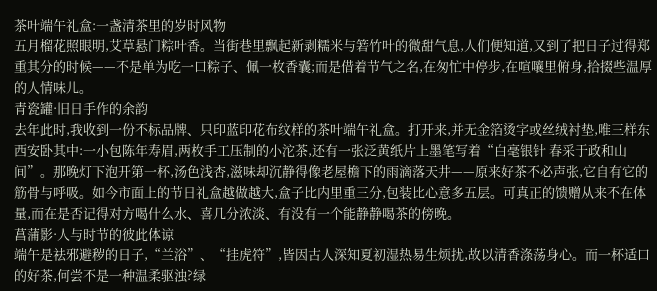茶叶端午礼盒:一盏清茶里的岁时风物
五月榴花照眼明,艾草悬门粽叶香。当街巷里飘起新剥糯米与箬竹叶的微甜气息,人们便知道,又到了把日子过得郑重其分的时候——不是单为吃一口粽子、佩一枚香囊;而是借着节气之名,在匆忙中停步,在喧嚷里俯身,拾掇些温厚的人情味儿。
青瓷罐·旧日手作的余韵
去年此时,我收到一份不标品牌、只印蓝印花布纹样的茶叶端午礼盒。打开来,并无金箔烫字或丝绒衬垫,唯三样东西安卧其中:一小包陈年寿眉,两枚手工压制的小沱茶,还有一张泛黄纸片上墨笔写着“白毫银针 春采于政和山间”。那晚灯下泡开第一杯,汤色浅杏,滋味却沉静得像老屋檐下的雨滴落天井——原来好茶不必声张,它自有它的筋骨与呼吸。如今市面上的节日礼盒越做越大,盒子比内里重三分,包装比心意多五层。可真正的馈赠从来不在体量,而在是否记得对方喝什么水、喜几分浓淡、有没有一个能静静喝茶的傍晚。
菖蒲影·人与时节的彼此体谅
端午是祛邪避秽的日子,“兰浴”、“挂虎符”,皆因古人深知夏初湿热易生烦扰,故以清香涤荡身心。而一杯适口的好茶,何尝不是一种温柔驱浊?绿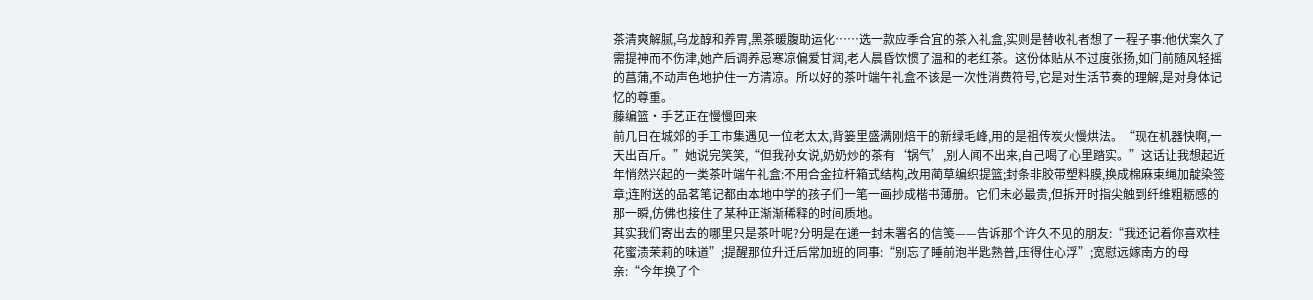茶清爽解腻,乌龙醇和养胃,黑茶暖腹助运化……选一款应季合宜的茶入礼盒,实则是替收礼者想了一程子事:他伏案久了需提神而不伤津,她产后调养忌寒凉偏爱甘润,老人晨昏饮惯了温和的老红茶。这份体贴从不过度张扬,如门前随风轻摇的菖蒲,不动声色地护住一方清凉。所以好的茶叶端午礼盒不该是一次性消费符号,它是对生活节奏的理解,是对身体记忆的尊重。
藤编篮·手艺正在慢慢回来
前几日在城郊的手工市集遇见一位老太太,背篓里盛满刚焙干的新绿毛峰,用的是祖传炭火慢烘法。“现在机器快啊,一天出百斤。”她说完笑笑,“但我孙女说,奶奶炒的茶有‘锅气’,别人闻不出来,自己喝了心里踏实。”这话让我想起近年悄然兴起的一类茶叶端午礼盒:不用合金拉杆箱式结构,改用蔺草编织提篮;封条非胶带塑料膜,换成棉麻束绳加靛染签章;连附送的品茗笔记都由本地中学的孩子们一笔一画抄成楷书薄册。它们未必最贵,但拆开时指尖触到纤维粗粝感的那一瞬,仿佛也接住了某种正渐渐稀释的时间质地。
其实我们寄出去的哪里只是茶叶呢?分明是在递一封未署名的信笺——告诉那个许久不见的朋友:“我还记着你喜欢桂花蜜渍茉莉的味道”;提醒那位升迁后常加班的同事:“别忘了睡前泡半匙熟普,压得住心浮”;宽慰远嫁南方的母亲:“今年换了个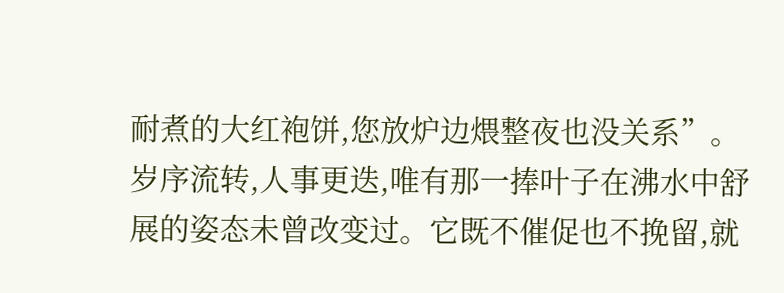耐煮的大红袍饼,您放炉边煨整夜也没关系”。
岁序流转,人事更迭,唯有那一捧叶子在沸水中舒展的姿态未曾改变过。它既不催促也不挽留,就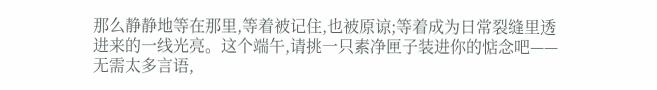那么静静地等在那里,等着被记住,也被原谅;等着成为日常裂缝里透进来的一线光亮。这个端午,请挑一只素净匣子装进你的惦念吧——无需太多言语,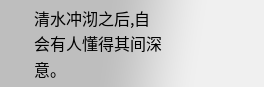清水冲沏之后,自会有人懂得其间深意。